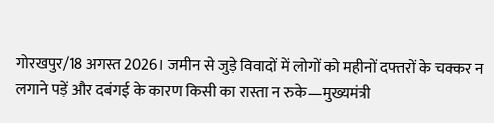गोरखपुर/18 अगस्त 2026। जमीन से जुड़े विवादों में लोगों को महीनों दफ्तरों के चक्कर न लगाने पड़ें और दबंगई के कारण किसी का रास्ता न रुके—मुख्यमंत्री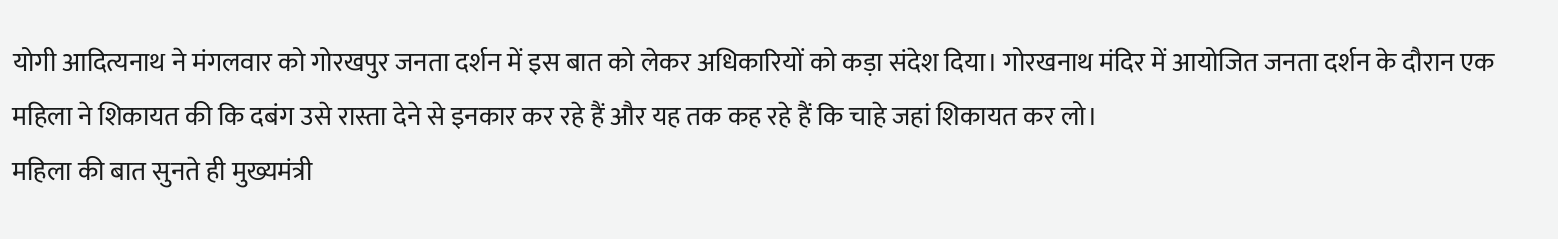योगी आदित्यनाथ ने मंगलवार को गोरखपुर जनता दर्शन में इस बात को लेकर अधिकारियों को कड़ा संदेश दिया। गोरखनाथ मंदिर में आयोजित जनता दर्शन के दौरान एक महिला ने शिकायत की कि दबंग उसे रास्ता देने से इनकार कर रहे हैं और यह तक कह रहे हैं कि चाहे जहां शिकायत कर लो।
महिला की बात सुनते ही मुख्यमंत्री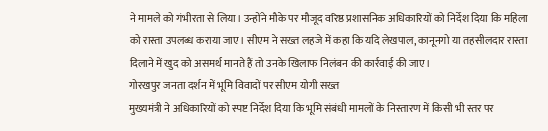ने मामले को गंभीरता से लिया। उन्होंने मौके पर मौजूद वरिष्ठ प्रशासनिक अधिकारियों को निर्देश दिया कि महिला को रास्ता उपलब्ध कराया जाए। सीएम ने सख्त लहजे में कहा कि यदि लेखपाल, कानूनगो या तहसीलदार रास्ता दिलाने में खुद को असमर्थ मानते हैं तो उनके खिलाफ निलंबन की कार्रवाई की जाए।
गोरखपुर जनता दर्शन में भूमि विवादों पर सीएम योगी सख्त
मुख्यमंत्री ने अधिकारियों को स्पष्ट निर्देश दिया कि भूमि संबंधी मामलों के निस्तारण में किसी भी स्तर पर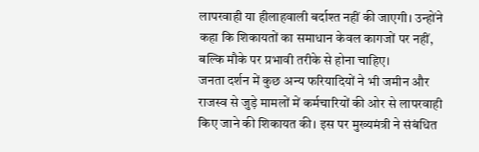लापरवाही या हीलाहवाली बर्दाश्त नहीं की जाएगी। उन्होंने कहा कि शिकायतों का समाधान केवल कागजों पर नहीं, बल्कि मौके पर प्रभावी तरीके से होना चाहिए।
जनता दर्शन में कुछ अन्य फरियादियों ने भी जमीन और राजस्व से जुड़े मामलों में कर्मचारियों की ओर से लापरवाही किए जाने की शिकायत की। इस पर मुख्यमंत्री ने संबंधित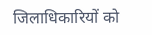जिलाधिकारियों को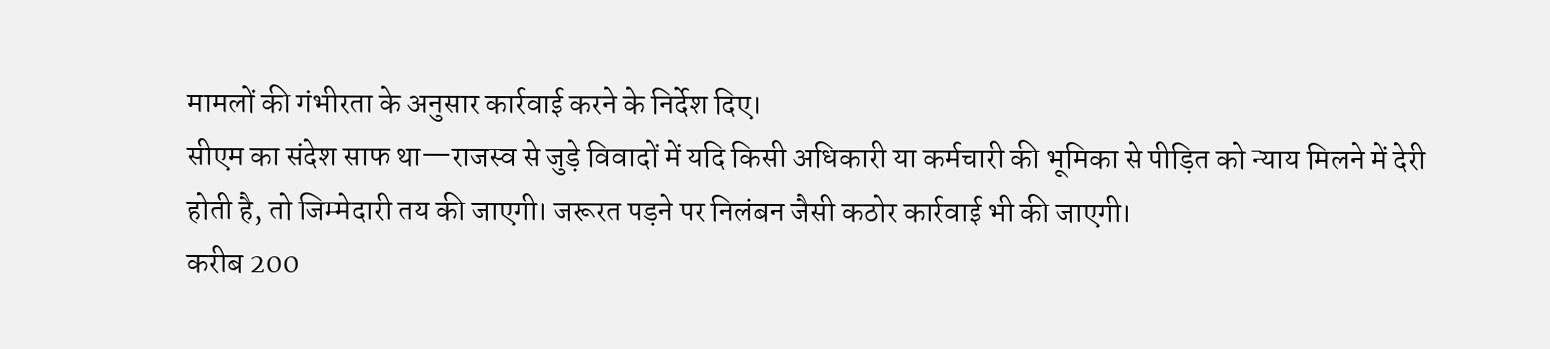मामलों की गंभीरता के अनुसार कार्रवाई करने के निर्देश दिए।
सीएम का संदेश साफ था—राजस्व से जुड़े विवादों में यदि किसी अधिकारी या कर्मचारी की भूमिका से पीड़ित को न्याय मिलने में देरी होती है, तो जिम्मेदारी तय की जाएगी। जरूरत पड़ने पर निलंबन जैसी कठोर कार्रवाई भी की जाएगी।
करीब 200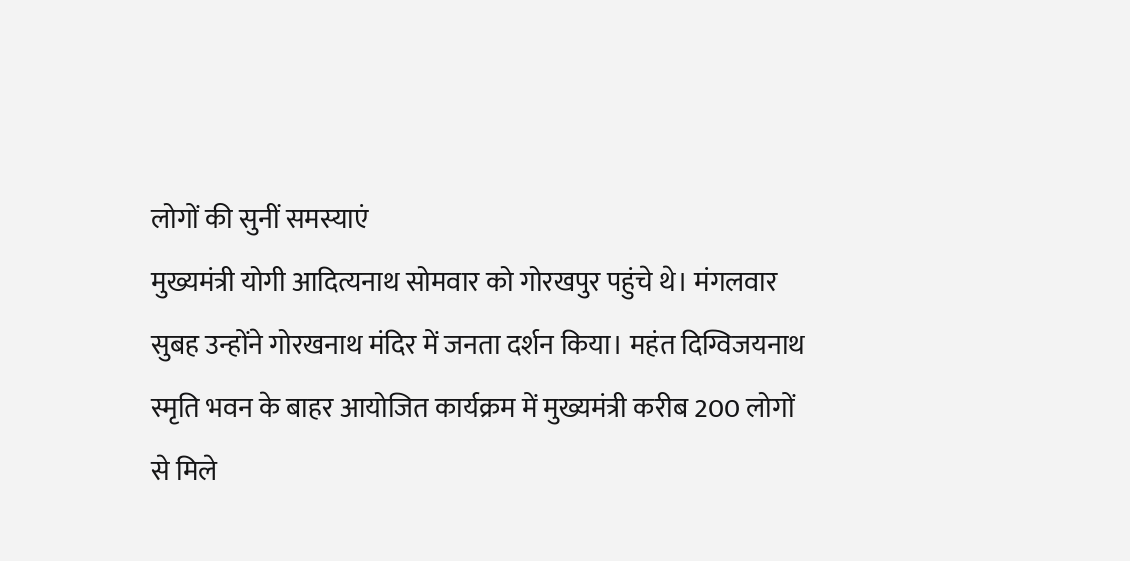लोगों की सुनीं समस्याएं
मुख्यमंत्री योगी आदित्यनाथ सोमवार को गोरखपुर पहुंचे थे। मंगलवार सुबह उन्होंने गोरखनाथ मंदिर में जनता दर्शन किया। महंत दिग्विजयनाथ स्मृति भवन के बाहर आयोजित कार्यक्रम में मुख्यमंत्री करीब 200 लोगों से मिले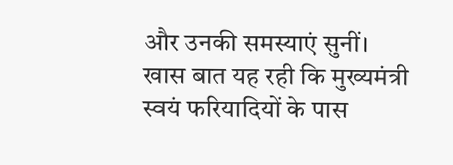और उनकी समस्याएं सुनीं।
खास बात यह रही कि मुख्यमंत्री स्वयं फरियादियों के पास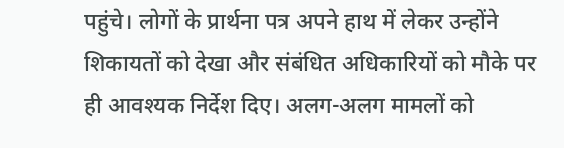पहुंचे। लोगों के प्रार्थना पत्र अपने हाथ में लेकर उन्होंने शिकायतों को देखा और संबंधित अधिकारियों को मौके पर ही आवश्यक निर्देश दिए। अलग-अलग मामलों को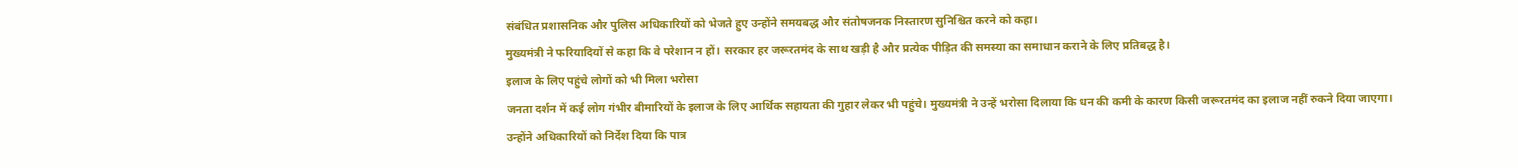संबंधित प्रशासनिक और पुलिस अधिकारियों को भेजते हुए उन्होंने समयबद्ध और संतोषजनक निस्तारण सुनिश्चित करने को कहा।
मुख्यमंत्री ने फरियादियों से कहा कि वे परेशान न हों। सरकार हर जरूरतमंद के साथ खड़ी है और प्रत्येक पीड़ित की समस्या का समाधान कराने के लिए प्रतिबद्ध है।
इलाज के लिए पहुंचे लोगों को भी मिला भरोसा
जनता दर्शन में कई लोग गंभीर बीमारियों के इलाज के लिए आर्थिक सहायता की गुहार लेकर भी पहुंचे। मुख्यमंत्री ने उन्हें भरोसा दिलाया कि धन की कमी के कारण किसी जरूरतमंद का इलाज नहीं रुकने दिया जाएगा।
उन्होंने अधिकारियों को निर्देश दिया कि पात्र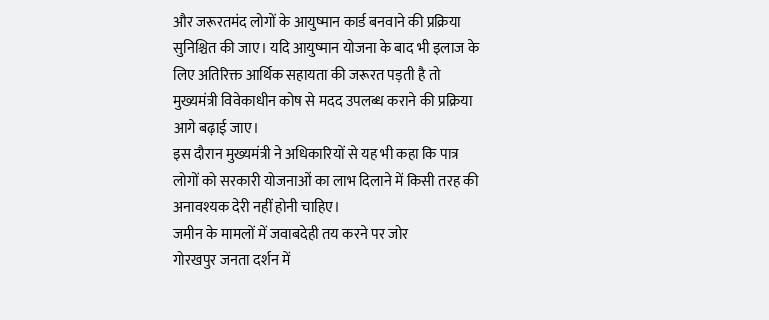और जरूरतमंद लोगों के आयुष्मान कार्ड बनवाने की प्रक्रिया सुनिश्चित की जाए। यदि आयुष्मान योजना के बाद भी इलाज के लिए अतिरिक्त आर्थिक सहायता की जरूरत पड़ती है तो मुख्यमंत्री विवेकाधीन कोष से मदद उपलब्ध कराने की प्रक्रिया आगे बढ़ाई जाए।
इस दौरान मुख्यमंत्री ने अधिकारियों से यह भी कहा कि पात्र लोगों को सरकारी योजनाओं का लाभ दिलाने में किसी तरह की अनावश्यक देरी नहीं होनी चाहिए।
जमीन के मामलों में जवाबदेही तय करने पर जोर
गोरखपुर जनता दर्शन में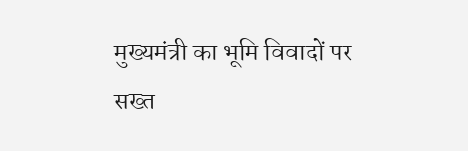मुख्यमंत्री का भूमि विवादों पर सख्त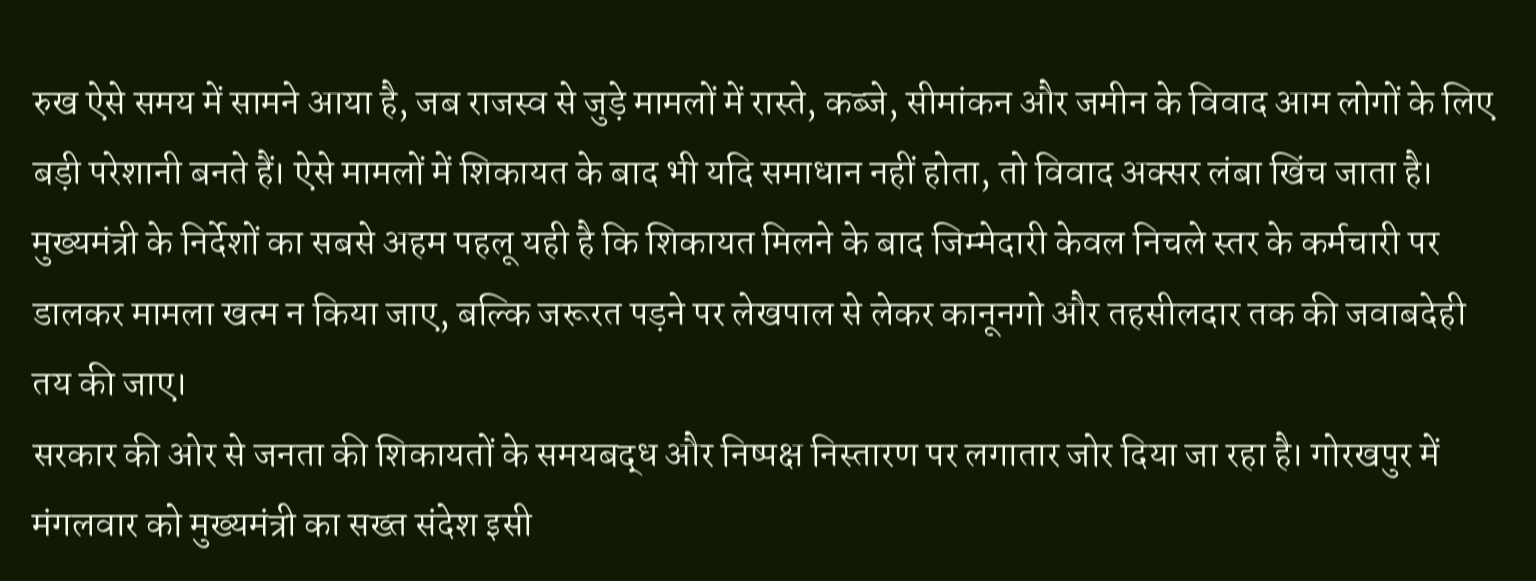रुख ऐसे समय में सामने आया है, जब राजस्व से जुड़े मामलों में रास्ते, कब्जे, सीमांकन और जमीन के विवाद आम लोगों के लिए बड़ी परेशानी बनते हैं। ऐसे मामलों में शिकायत के बाद भी यदि समाधान नहीं होता, तो विवाद अक्सर लंबा खिंच जाता है।
मुख्यमंत्री के निर्देशों का सबसे अहम पहलू यही है कि शिकायत मिलने के बाद जिम्मेदारी केवल निचले स्तर के कर्मचारी पर डालकर मामला खत्म न किया जाए, बल्कि जरूरत पड़ने पर लेखपाल से लेकर कानूनगो और तहसीलदार तक की जवाबदेही तय की जाए।
सरकार की ओर से जनता की शिकायतों के समयबद्ध और निष्पक्ष निस्तारण पर लगातार जोर दिया जा रहा है। गोरखपुर में मंगलवार को मुख्यमंत्री का सख्त संदेश इसी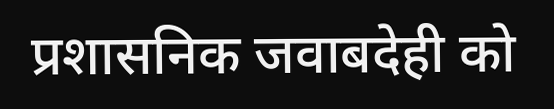प्रशासनिक जवाबदेही को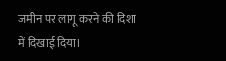जमीन पर लागू करने की दिशा में दिखाई दिया।